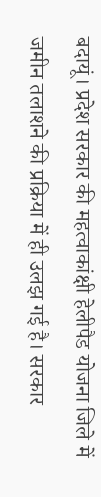बदायूं। प्रदेश सरकार की महत्वाकांक्षी हेलीपैड योजना जिले में जमीन तलाशने की प्रक्रिया में ही उलझ गई है। सरकार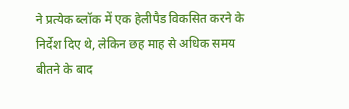ने प्रत्येक ब्लॉक में एक हेलीपैड विकसित करने के निर्देश दिए थे, लेकिन छह माह से अधिक समय बीतने के बाद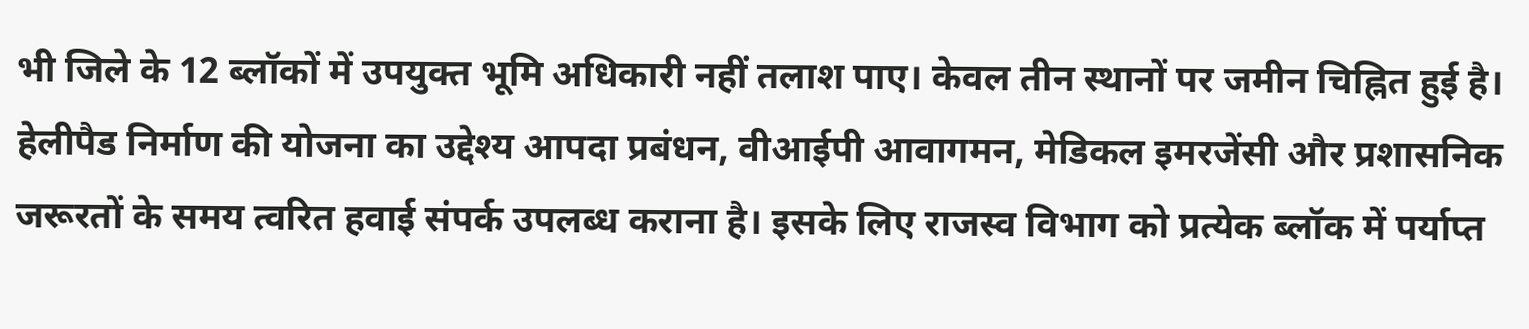भी जिले के 12 ब्लॉकों में उपयुक्त भूमि अधिकारी नहीं तलाश पाए। केवल तीन स्थानों पर जमीन चिह्नित हुई है।
हेलीपैड निर्माण की योजना का उद्देश्य आपदा प्रबंधन, वीआईपी आवागमन, मेडिकल इमरजेंसी और प्रशासनिक जरूरतों के समय त्वरित हवाई संपर्क उपलब्ध कराना है। इसके लिए राजस्व विभाग को प्रत्येक ब्लॉक में पर्याप्त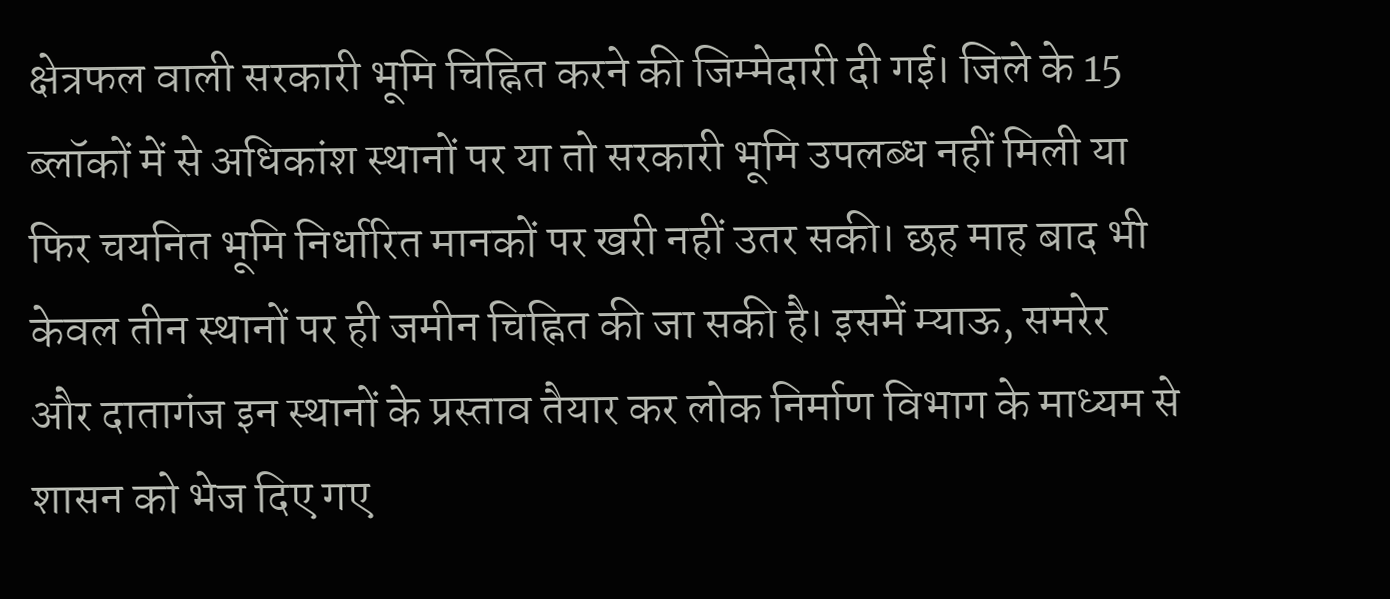क्षेत्रफल वाली सरकारी भूमि चिह्नित करने की जिम्मेदारी दी गई। जिले के 15 ब्लॉकों में से अधिकांश स्थानों पर या तो सरकारी भूमि उपलब्ध नहीं मिली या फिर चयनित भूमि निर्धारित मानकों पर खरी नहीं उतर सकी। छह माह बाद भी केवल तीन स्थानों पर ही जमीन चिह्नित की जा सकी है। इसमें म्याऊ, समरेर और दातागंज इन स्थानों के प्रस्ताव तैयार कर लोक निर्माण विभाग के माध्यम से शासन को भेज दिए गए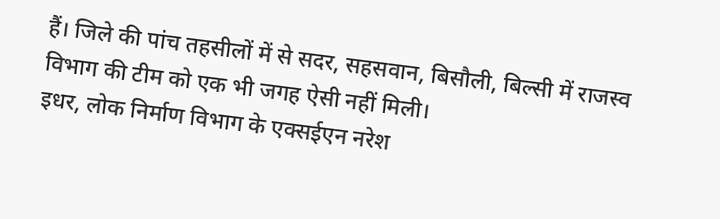हैं। जिले की पांच तहसीलों में से सदर, सहसवान, बिसौली, बिल्सी में राजस्व विभाग की टीम को एक भी जगह ऐसी नहीं मिली।
इधर, लोक निर्माण विभाग के एक्सईएन नरेश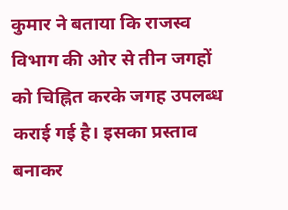कुमार ने बताया कि राजस्व विभाग की ओर से तीन जगहों को चिह्नित करके जगह उपलब्ध कराई गई है। इसका प्रस्ताव बनाकर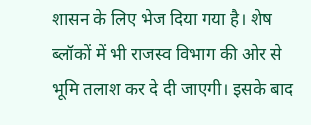शासन के लिए भेज दिया गया है। शेष ब्लॉकों में भी राजस्व विभाग की ओर से भूमि तलाश कर दे दी जाएगी। इसके बाद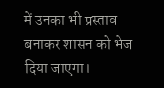में उनका भी प्रस्ताव बनाकर शासन को भेज दिया जाएगा।